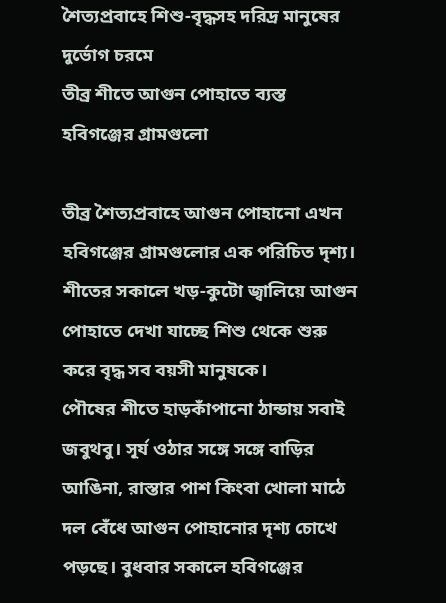শৈত্যপ্রবাহে শিশু-বৃদ্ধসহ দরিদ্র মানুষের দুর্ভোগ চরমে
তীব্র শীতে আগুন পোহাতে ব্যস্ত হবিগঞ্জের গ্রামগুলো

তীব্র শৈত্যপ্রবাহে আগুন পোহানো এখন হবিগঞ্জের গ্রামগুলোর এক পরিচিত দৃশ্য। শীতের সকালে খড়-কুটো জ্বালিয়ে আগুন পোহাতে দেখা যাচ্ছে শিশু থেকে শুরু করে বৃদ্ধ সব বয়সী মানুষকে।
পৌষের শীতে হাড়কাঁপানো ঠান্ডায় সবাই জবুথবু। সূর্য ওঠার সঙ্গে সঙ্গে বাড়ির আঙিনা, রাস্তার পাশ কিংবা খোলা মাঠে দল বেঁধে আগুন পোহানোর দৃশ্য চোখে পড়ছে। বুধবার সকালে হবিগঞ্জের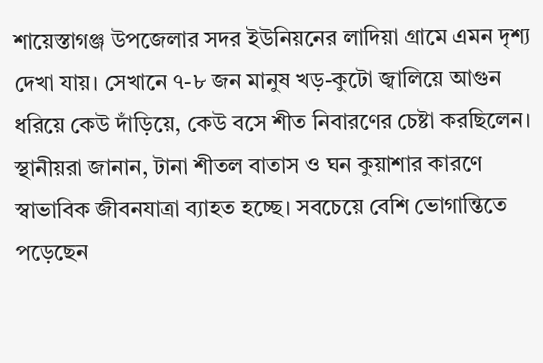শায়েস্তাগঞ্জ উপজেলার সদর ইউনিয়নের লাদিয়া গ্রামে এমন দৃশ্য দেখা যায়। সেখানে ৭-৮ জন মানুষ খড়-কুটো জ্বালিয়ে আগুন ধরিয়ে কেউ দাঁড়িয়ে, কেউ বসে শীত নিবারণের চেষ্টা করছিলেন।
স্থানীয়রা জানান, টানা শীতল বাতাস ও ঘন কুয়াশার কারণে স্বাভাবিক জীবনযাত্রা ব্যাহত হচ্ছে। সবচেয়ে বেশি ভোগান্তিতে পড়েছেন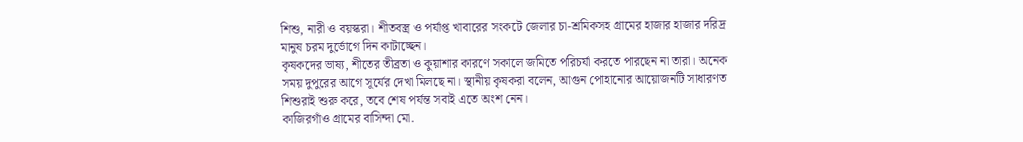শিশু, নারী ও বয়স্করা। শীতবস্ত্র ও পর্যাপ্ত খাবারের সংকটে জেলার চা-শ্রমিকসহ গ্রামের হাজার হাজার দরিদ্র মানুষ চরম দুর্ভোগে দিন কাটাচ্ছেন।
কৃষকদের ভাষ্য, শীতের তীব্রতা ও কুয়াশার কারণে সকালে জমিতে পরিচর্যা করতে পারছেন না তারা। অনেক সময় দুপুরের আগে সূর্যের দেখা মিলছে না। স্থানীয় কৃষকরা বলেন, আগুন পোহানোর আয়োজনটি সাধারণত শিশুরাই শুরু করে, তবে শেষ পর্যন্ত সবাই এতে অংশ নেন।
কাজিরগাঁও গ্রামের বাসিন্দা মো.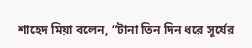শাহেদ মিয়া বলেন, “টানা তিন দিন ধরে সূর্যের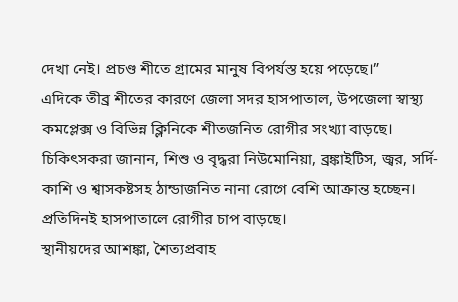দেখা নেই। প্রচণ্ড শীতে গ্রামের মানুষ বিপর্যস্ত হয়ে পড়েছে।”
এদিকে তীব্র শীতের কারণে জেলা সদর হাসপাতাল, উপজেলা স্বাস্থ্য কমপ্লেক্স ও বিভিন্ন ক্লিনিকে শীতজনিত রোগীর সংখ্যা বাড়ছে। চিকিৎসকরা জানান, শিশু ও বৃদ্ধরা নিউমোনিয়া, ব্রঙ্কাইটিস, জ্বর, সর্দি-কাশি ও শ্বাসকষ্টসহ ঠান্ডাজনিত নানা রোগে বেশি আক্রান্ত হচ্ছেন। প্রতিদিনই হাসপাতালে রোগীর চাপ বাড়ছে।
স্থানীয়দের আশঙ্কা, শৈত্যপ্রবাহ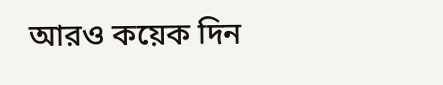আরও কয়েক দিন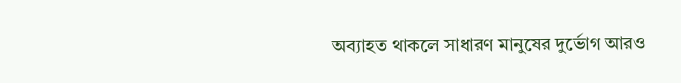অব্যাহত থাকলে সাধারণ মানুষের দুর্ভোগ আরও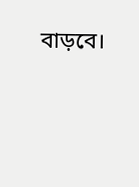বাড়বে।